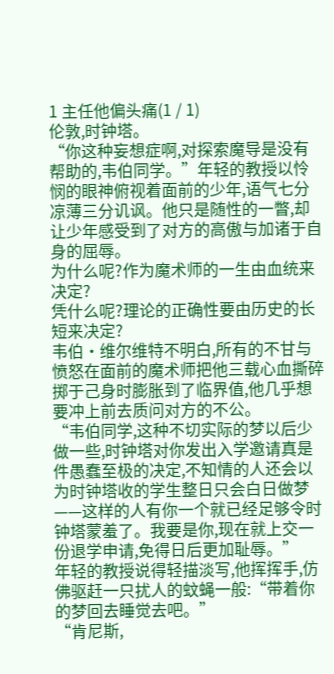1 主任他偏头痛(1 / 1)
伦敦,时钟塔。
“你这种妄想症啊,对探索魔导是没有帮助的,韦伯同学。”年轻的教授以怜悯的眼神俯视着面前的少年,语气七分凉薄三分讥讽。他只是随性的一瞥,却让少年感受到了对方的高傲与加诸于自身的屈辱。
为什么呢?作为魔术师的一生由血统来决定?
凭什么呢?理论的正确性要由历史的长短来决定?
韦伯•维尔维特不明白,所有的不甘与愤怒在面前的魔术师把他三载心血撕碎掷于己身时膨胀到了临界值,他几乎想要冲上前去质问对方的不公。
“韦伯同学,这种不切实际的梦以后少做一些,时钟塔对你发出入学邀请真是件愚蠢至极的决定,不知情的人还会以为时钟塔收的学生整日只会白日做梦——这样的人有你一个就已经足够令时钟塔蒙羞了。我要是你,现在就上交一份退学申请,免得日后更加耻辱。”
年轻的教授说得轻描淡写,他挥挥手,仿佛驱赶一只扰人的蚊蝇一般:“带着你的梦回去睡觉去吧。”
“肯尼斯,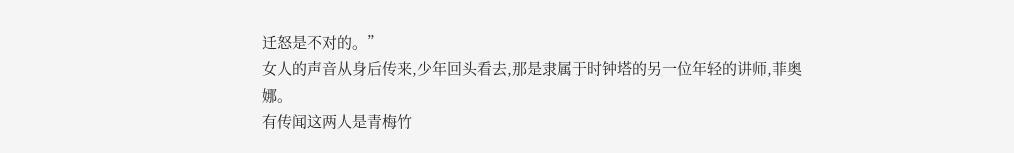迁怒是不对的。”
女人的声音从身后传来,少年回头看去,那是隶属于时钟塔的另一位年轻的讲师,菲奥娜。
有传闻这两人是青梅竹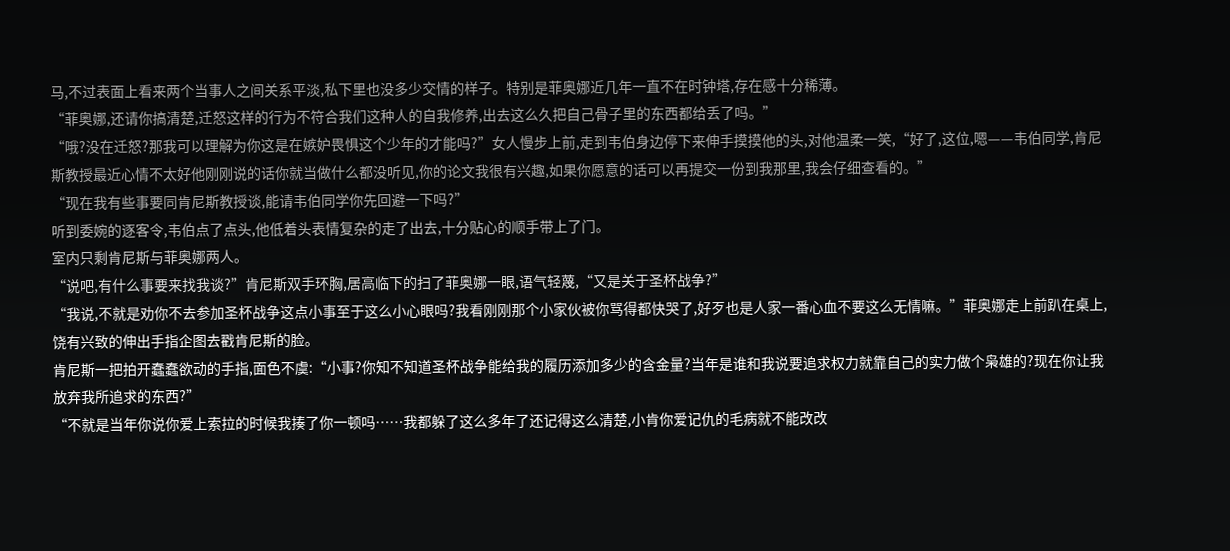马,不过表面上看来两个当事人之间关系平淡,私下里也没多少交情的样子。特别是菲奥娜近几年一直不在时钟塔,存在感十分稀薄。
“菲奥娜,还请你搞清楚,迁怒这样的行为不符合我们这种人的自我修养,出去这么久把自己骨子里的东西都给丢了吗。”
“哦?没在迁怒?那我可以理解为你这是在嫉妒畏惧这个少年的才能吗?”女人慢步上前,走到韦伯身边停下来伸手摸摸他的头,对他温柔一笑,“好了,这位,嗯——韦伯同学,肯尼斯教授最近心情不太好他刚刚说的话你就当做什么都没听见,你的论文我很有兴趣,如果你愿意的话可以再提交一份到我那里,我会仔细查看的。”
“现在我有些事要同肯尼斯教授谈,能请韦伯同学你先回避一下吗?”
听到委婉的逐客令,韦伯点了点头,他低着头表情复杂的走了出去,十分贴心的顺手带上了门。
室内只剩肯尼斯与菲奥娜两人。
“说吧,有什么事要来找我谈?”肯尼斯双手环胸,居高临下的扫了菲奥娜一眼,语气轻蔑,“又是关于圣杯战争?”
“我说,不就是劝你不去参加圣杯战争这点小事至于这么小心眼吗?我看刚刚那个小家伙被你骂得都快哭了,好歹也是人家一番心血不要这么无情嘛。”菲奥娜走上前趴在桌上,饶有兴致的伸出手指企图去戳肯尼斯的脸。
肯尼斯一把拍开蠢蠢欲动的手指,面色不虞:“小事?你知不知道圣杯战争能给我的履历添加多少的含金量?当年是谁和我说要追求权力就靠自己的实力做个枭雄的?现在你让我放弃我所追求的东西?”
“不就是当年你说你爱上索拉的时候我揍了你一顿吗……我都躲了这么多年了还记得这么清楚,小肯你爱记仇的毛病就不能改改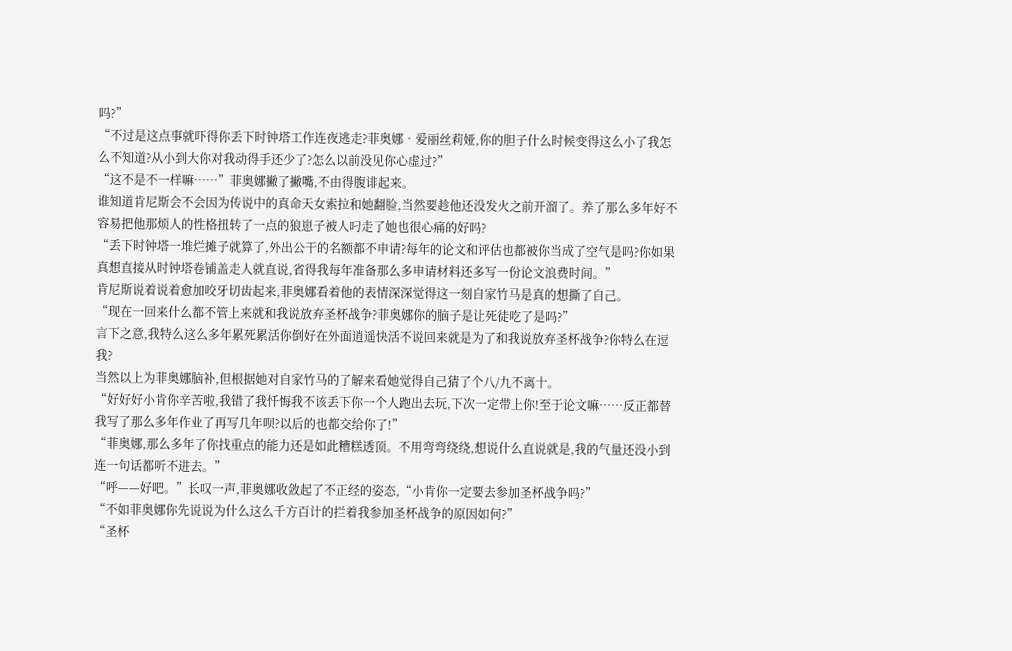吗?”
“不过是这点事就吓得你丢下时钟塔工作连夜逃走?菲奥娜•爱丽丝莉娅,你的胆子什么时候变得这么小了我怎么不知道?从小到大你对我动得手还少了?怎么以前没见你心虚过?”
“这不是不一样嘛……”菲奥娜撇了撇嘴,不由得腹诽起来。
谁知道肯尼斯会不会因为传说中的真命天女索拉和她翻脸,当然要趁他还没发火之前开溜了。养了那么多年好不容易把他那烦人的性格扭转了一点的狼崽子被人叼走了她也很心痛的好吗?
“丢下时钟塔一堆烂摊子就算了,外出公干的名额都不申请?每年的论文和评估也都被你当成了空气是吗?你如果真想直接从时钟塔卷铺盖走人就直说,省得我每年准备那么多申请材料还多写一份论文浪费时间。”
肯尼斯说着说着愈加咬牙切齿起来,菲奥娜看着他的表情深深觉得这一刻自家竹马是真的想撕了自己。
“现在一回来什么都不管上来就和我说放弃圣杯战争?菲奥娜你的脑子是让死徒吃了是吗?”
言下之意,我特么这么多年累死累活你倒好在外面逍遥快活不说回来就是为了和我说放弃圣杯战争?你特么在逗我?
当然以上为菲奥娜脑补,但根据她对自家竹马的了解来看她觉得自己猜了个八/九不离十。
“好好好小肯你辛苦啦,我错了我忏悔我不该丢下你一个人跑出去玩,下次一定带上你!至于论文嘛……反正都替我写了那么多年作业了再写几年呗?以后的也都交给你了!”
“菲奥娜,那么多年了你找重点的能力还是如此糟糕透顶。不用弯弯绕绕,想说什么直说就是,我的气量还没小到连一句话都听不进去。”
“呼——好吧。”长叹一声,菲奥娜收敛起了不正经的姿态,“小肯你一定要去参加圣杯战争吗?”
“不如菲奥娜你先说说为什么这么千方百计的拦着我参加圣杯战争的原因如何?”
“圣杯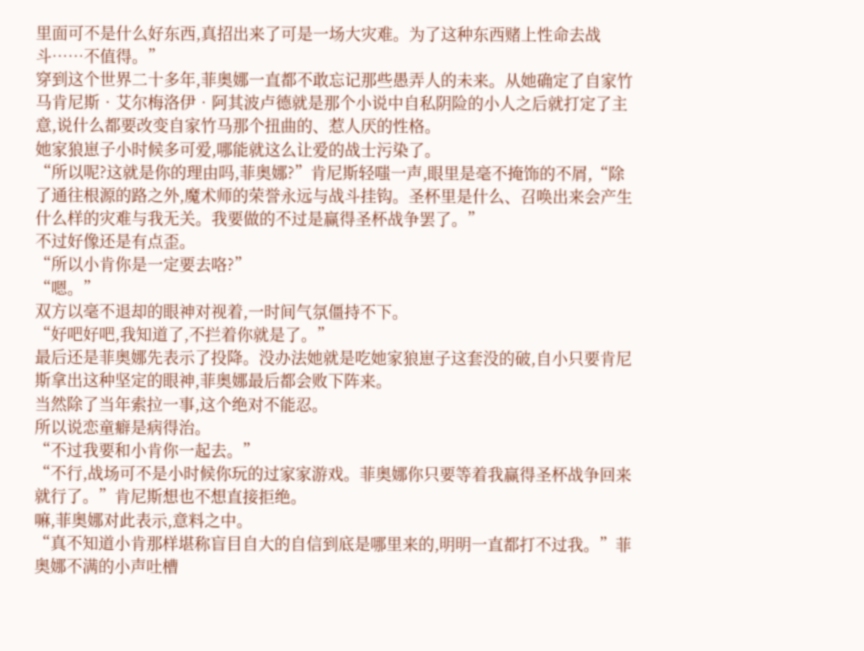里面可不是什么好东西,真招出来了可是一场大灾难。为了这种东西赌上性命去战斗……不值得。”
穿到这个世界二十多年,菲奥娜一直都不敢忘记那些愚弄人的未来。从她确定了自家竹马肯尼斯•艾尔梅洛伊•阿其波卢德就是那个小说中自私阴险的小人之后就打定了主意,说什么都要改变自家竹马那个扭曲的、惹人厌的性格。
她家狼崽子小时候多可爱,哪能就这么让爱的战士污染了。
“所以呢?这就是你的理由吗,菲奥娜?”肯尼斯轻嗤一声,眼里是毫不掩饰的不屑,“除了通往根源的路之外,魔术师的荣誉永远与战斗挂钩。圣杯里是什么、召唤出来会产生什么样的灾难与我无关。我要做的不过是赢得圣杯战争罢了。”
不过好像还是有点歪。
“所以小肯你是一定要去咯?”
“嗯。”
双方以毫不退却的眼神对视着,一时间气氛僵持不下。
“好吧好吧,我知道了,不拦着你就是了。”
最后还是菲奥娜先表示了投降。没办法她就是吃她家狼崽子这套没的破,自小只要肯尼斯拿出这种坚定的眼神,菲奥娜最后都会败下阵来。
当然除了当年索拉一事,这个绝对不能忍。
所以说恋童癖是病得治。
“不过我要和小肯你一起去。”
“不行,战场可不是小时候你玩的过家家游戏。菲奥娜你只要等着我赢得圣杯战争回来就行了。”肯尼斯想也不想直接拒绝。
嘛,菲奥娜对此表示,意料之中。
“真不知道小肯那样堪称盲目自大的自信到底是哪里来的,明明一直都打不过我。”菲奥娜不满的小声吐槽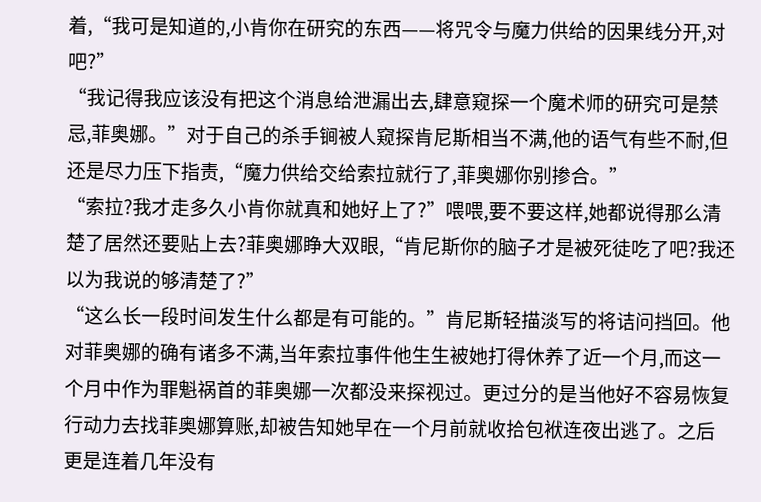着,“我可是知道的,小肯你在研究的东西——将咒令与魔力供给的因果线分开,对吧?”
“我记得我应该没有把这个消息给泄漏出去,肆意窥探一个魔术师的研究可是禁忌,菲奥娜。”对于自己的杀手锏被人窥探肯尼斯相当不满,他的语气有些不耐,但还是尽力压下指责,“魔力供给交给索拉就行了,菲奥娜你别掺合。”
“索拉?我才走多久小肯你就真和她好上了?”喂喂,要不要这样,她都说得那么清楚了居然还要贴上去?菲奥娜睁大双眼,“肯尼斯你的脑子才是被死徒吃了吧?我还以为我说的够清楚了?”
“这么长一段时间发生什么都是有可能的。”肯尼斯轻描淡写的将诘问挡回。他对菲奥娜的确有诸多不满,当年索拉事件他生生被她打得休养了近一个月,而这一个月中作为罪魁祸首的菲奥娜一次都没来探视过。更过分的是当他好不容易恢复行动力去找菲奥娜算账,却被告知她早在一个月前就收拾包袱连夜出逃了。之后更是连着几年没有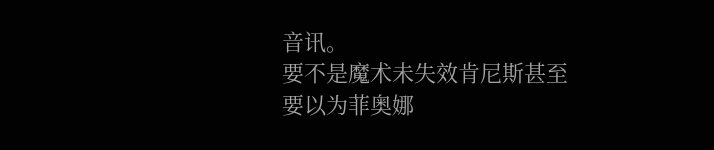音讯。
要不是魔术未失效肯尼斯甚至要以为菲奥娜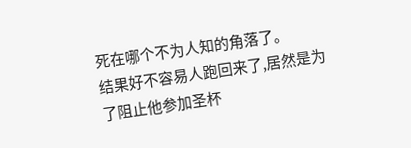死在哪个不为人知的角落了。
结果好不容易人跑回来了,居然是为了阻止他参加圣杯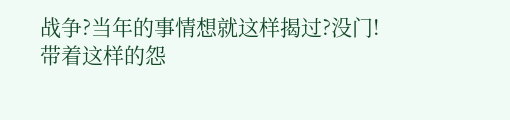战争?当年的事情想就这样揭过?没门!
带着这样的怨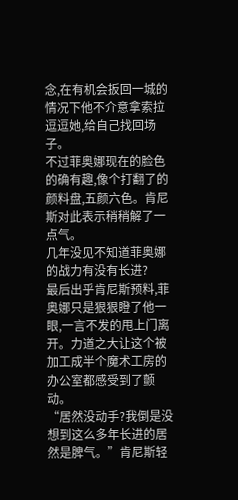念,在有机会扳回一城的情况下他不介意拿索拉逗逗她,给自己找回场子。
不过菲奥娜现在的脸色的确有趣,像个打翻了的颜料盘,五颜六色。肯尼斯对此表示稍稍解了一点气。
几年没见不知道菲奥娜的战力有没有长进?
最后出乎肯尼斯预料,菲奥娜只是狠狠瞪了他一眼,一言不发的甩上门离开。力道之大让这个被加工成半个魔术工房的办公室都感受到了颤动。
“居然没动手?我倒是没想到这么多年长进的居然是脾气。”肯尼斯轻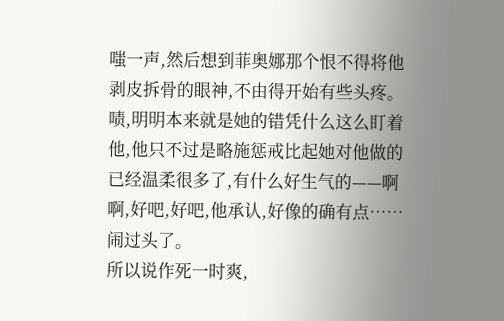嗤一声,然后想到菲奥娜那个恨不得将他剥皮拆骨的眼神,不由得开始有些头疼。
啧,明明本来就是她的错凭什么这么盯着他,他只不过是略施惩戒比起她对他做的已经温柔很多了,有什么好生气的——啊啊,好吧,好吧,他承认,好像的确有点……闹过头了。
所以说作死一时爽,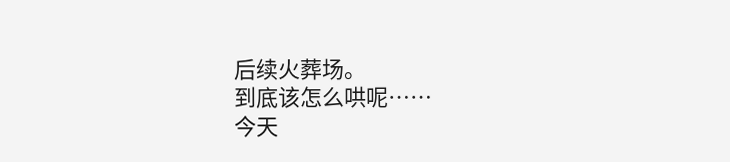后续火葬场。
到底该怎么哄呢……
今天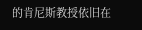的肯尼斯教授依旧在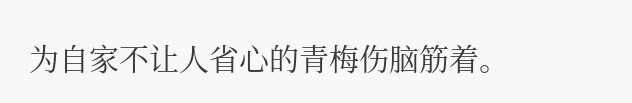为自家不让人省心的青梅伤脑筋着。